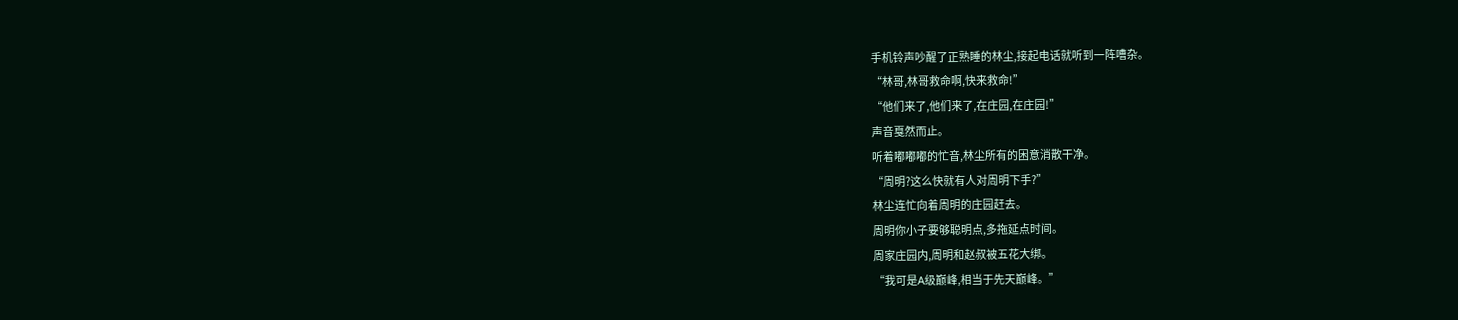手机铃声吵醒了正熟睡的林尘,接起电话就听到一阵嘈杂。
“林哥,林哥救命啊,快来救命!”
“他们来了,他们来了,在庄园,在庄园!”
声音戛然而止。
听着嘟嘟嘟的忙音,林尘所有的困意消散干净。
“周明?这么快就有人对周明下手?”
林尘连忙向着周明的庄园赶去。
周明你小子要够聪明点,多拖延点时间。
周家庄园内,周明和赵叔被五花大绑。
“我可是A级巅峰,相当于先天巅峰。”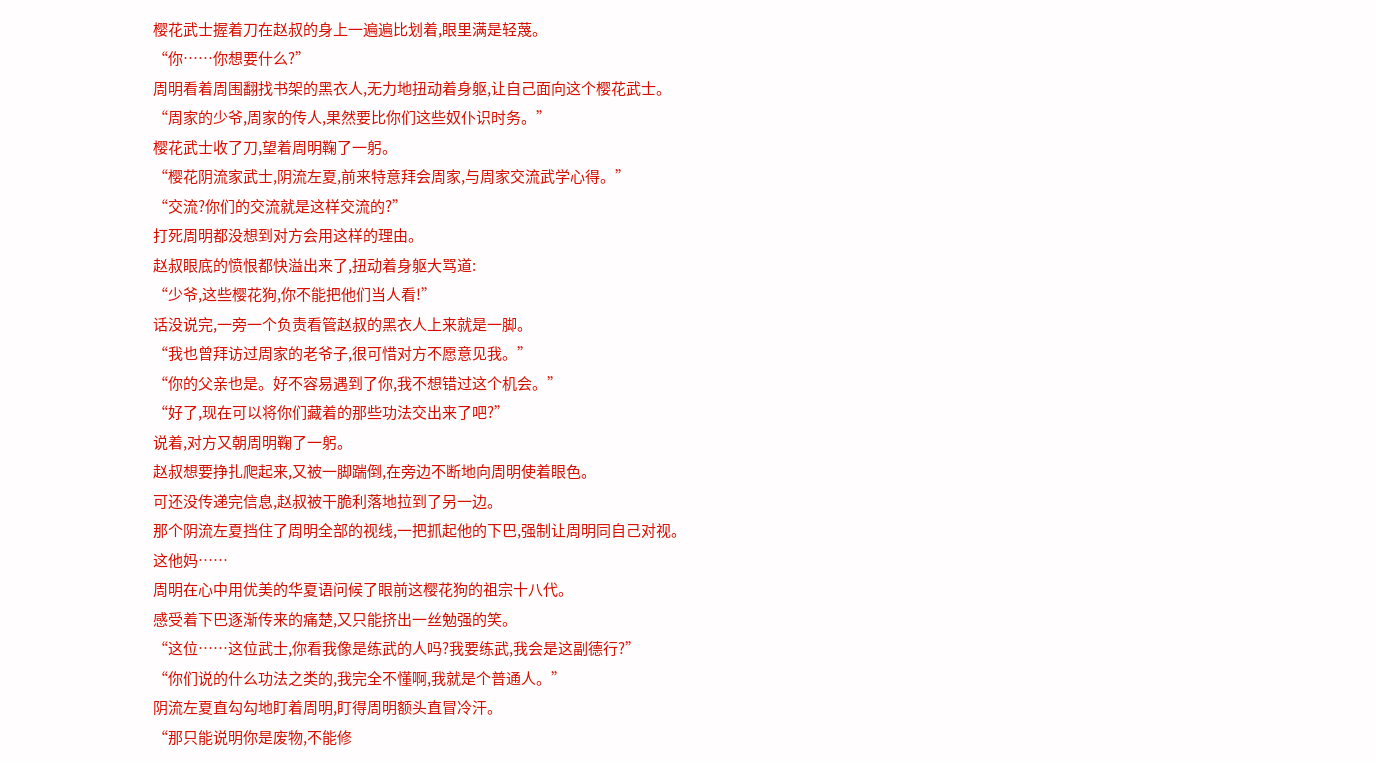樱花武士握着刀在赵叔的身上一遍遍比划着,眼里满是轻蔑。
“你……你想要什么?”
周明看着周围翻找书架的黑衣人,无力地扭动着身躯,让自己面向这个樱花武士。
“周家的少爷,周家的传人,果然要比你们这些奴仆识时务。”
樱花武士收了刀,望着周明鞠了一躬。
“樱花阴流家武士,阴流左夏,前来特意拜会周家,与周家交流武学心得。”
“交流?你们的交流就是这样交流的?”
打死周明都没想到对方会用这样的理由。
赵叔眼底的愤恨都快溢出来了,扭动着身躯大骂道:
“少爷,这些樱花狗,你不能把他们当人看!”
话没说完,一旁一个负责看管赵叔的黑衣人上来就是一脚。
“我也曾拜访过周家的老爷子,很可惜对方不愿意见我。”
“你的父亲也是。好不容易遇到了你,我不想错过这个机会。”
“好了,现在可以将你们藏着的那些功法交出来了吧?”
说着,对方又朝周明鞠了一躬。
赵叔想要挣扎爬起来,又被一脚踹倒,在旁边不断地向周明使着眼色。
可还没传递完信息,赵叔被干脆利落地拉到了另一边。
那个阴流左夏挡住了周明全部的视线,一把抓起他的下巴,强制让周明同自己对视。
这他妈……
周明在心中用优美的华夏语问候了眼前这樱花狗的祖宗十八代。
感受着下巴逐渐传来的痛楚,又只能挤出一丝勉强的笑。
“这位……这位武士,你看我像是练武的人吗?我要练武,我会是这副德行?”
“你们说的什么功法之类的,我完全不懂啊,我就是个普通人。”
阴流左夏直勾勾地盯着周明,盯得周明额头直冒冷汗。
“那只能说明你是废物,不能修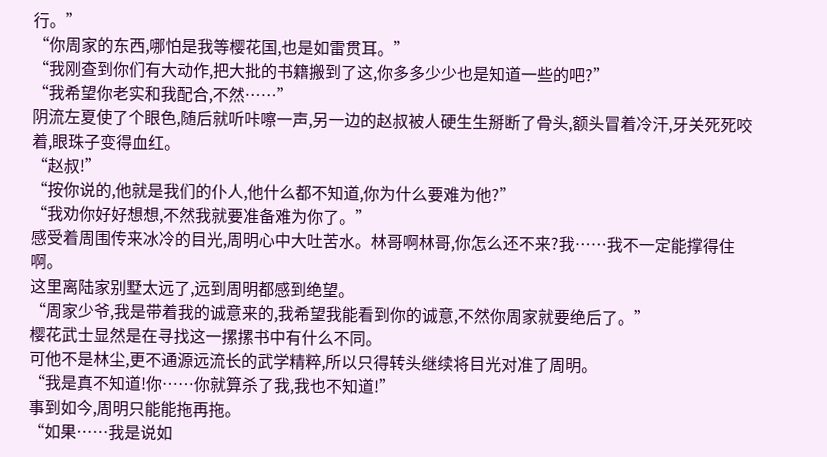行。”
“你周家的东西,哪怕是我等樱花国,也是如雷贯耳。”
“我刚查到你们有大动作,把大批的书籍搬到了这,你多多少少也是知道一些的吧?”
“我希望你老实和我配合,不然……”
阴流左夏使了个眼色,随后就听咔嚓一声,另一边的赵叔被人硬生生掰断了骨头,额头冒着冷汗,牙关死死咬着,眼珠子变得血红。
“赵叔!”
“按你说的,他就是我们的仆人,他什么都不知道,你为什么要难为他?”
“我劝你好好想想,不然我就要准备难为你了。”
感受着周围传来冰冷的目光,周明心中大吐苦水。林哥啊林哥,你怎么还不来?我……我不一定能撑得住啊。
这里离陆家别墅太远了,远到周明都感到绝望。
“周家少爷,我是带着我的诚意来的,我希望我能看到你的诚意,不然你周家就要绝后了。”
樱花武士显然是在寻找这一摞摞书中有什么不同。
可他不是林尘,更不通源远流长的武学精粹,所以只得转头继续将目光对准了周明。
“我是真不知道!你……你就算杀了我,我也不知道!”
事到如今,周明只能能拖再拖。
“如果……我是说如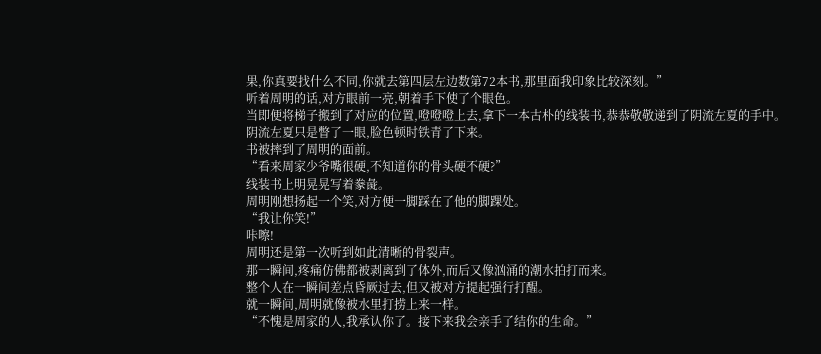果,你真要找什么不同,你就去第四层左边数第72本书,那里面我印象比较深刻。”
听着周明的话,对方眼前一亮,朝着手下使了个眼色。
当即便将梯子搬到了对应的位置,噔噔噔上去,拿下一本古朴的线装书,恭恭敬敬递到了阴流左夏的手中。
阴流左夏只是瞥了一眼,脸色顿时铁青了下来。
书被摔到了周明的面前。
“看来周家少爷嘴很硬,不知道你的骨头硬不硬?”
线装书上明晃晃写着豢彘。
周明刚想扬起一个笑,对方便一脚踩在了他的脚踝处。
“我让你笑!”
咔嚓!
周明还是第一次听到如此清晰的骨裂声。
那一瞬间,疼痛仿佛都被剥离到了体外,而后又像汹涌的潮水拍打而来。
整个人在一瞬间差点昏厥过去,但又被对方提起强行打醒。
就一瞬间,周明就像被水里打捞上来一样。
“不愧是周家的人,我承认你了。接下来我会亲手了结你的生命。”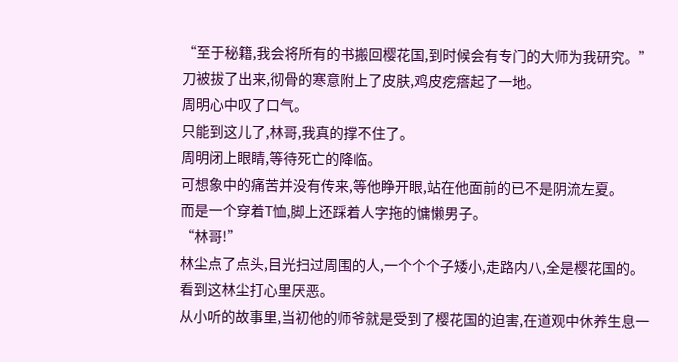“至于秘籍,我会将所有的书搬回樱花国,到时候会有专门的大师为我研究。”
刀被拔了出来,彻骨的寒意附上了皮肤,鸡皮疙瘩起了一地。
周明心中叹了口气。
只能到这儿了,林哥,我真的撑不住了。
周明闭上眼睛,等待死亡的降临。
可想象中的痛苦并没有传来,等他睁开眼,站在他面前的已不是阴流左夏。
而是一个穿着T恤,脚上还踩着人字拖的慵懒男子。
“林哥!”
林尘点了点头,目光扫过周围的人,一个个个子矮小,走路内八,全是樱花国的。
看到这林尘打心里厌恶。
从小听的故事里,当初他的师爷就是受到了樱花国的迫害,在道观中休养生息一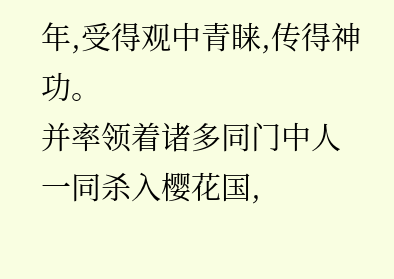年,受得观中青睐,传得神功。
并率领着诸多同门中人一同杀入樱花国,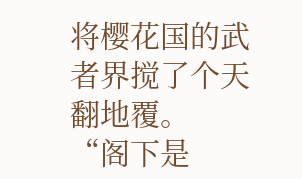将樱花国的武者界搅了个天翻地覆。
“阁下是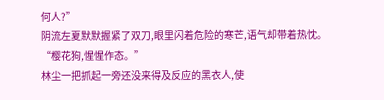何人?”
阴流左夏默默握紧了双刀,眼里闪着危险的寒芒,语气却带着热忱。
“樱花狗,惺惺作态。”
林尘一把抓起一旁还没来得及反应的黑衣人,使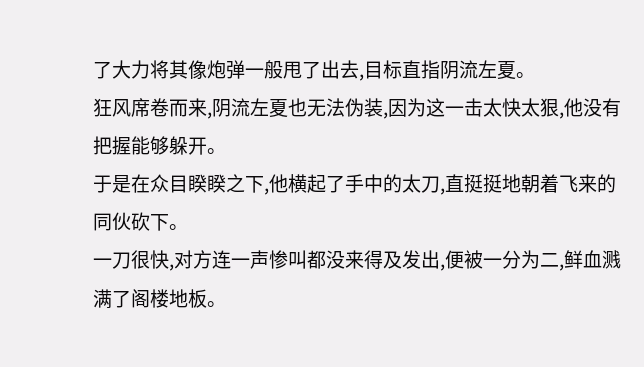了大力将其像炮弹一般甩了出去,目标直指阴流左夏。
狂风席卷而来,阴流左夏也无法伪装,因为这一击太快太狠,他没有把握能够躲开。
于是在众目睽睽之下,他横起了手中的太刀,直挺挺地朝着飞来的同伙砍下。
一刀很快,对方连一声惨叫都没来得及发出,便被一分为二,鲜血溅满了阁楼地板。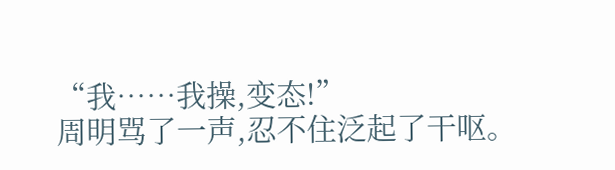“我……我操,变态!”
周明骂了一声,忍不住泛起了干呕。